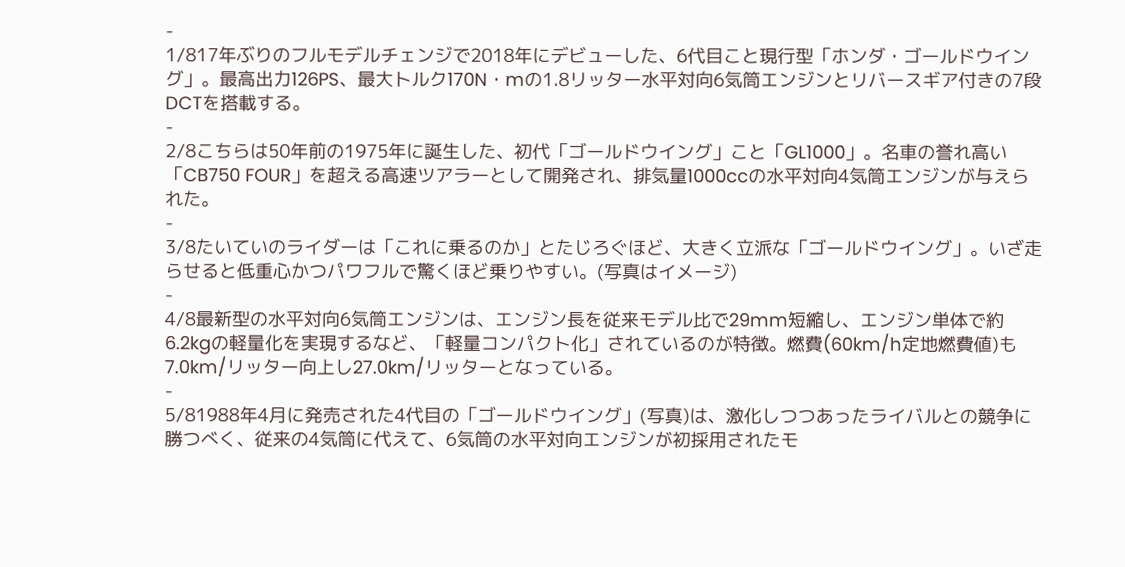-
1/817年ぶりのフルモデルチェンジで2018年にデビューした、6代目こと現行型「ホンダ・ゴールドウイング」。最高出力126PS、最大トルク170N・mの1.8リッター水平対向6気筒エンジンとリバースギア付きの7段DCTを搭載する。
-
2/8こちらは50年前の1975年に誕生した、初代「ゴールドウイング」こと「GL1000」。名車の誉れ高い「CB750 FOUR」を超える高速ツアラーとして開発され、排気量1000ccの水平対向4気筒エンジンが与えられた。
-
3/8たいていのライダーは「これに乗るのか」とたじろぐほど、大きく立派な「ゴールドウイング」。いざ走らせると低重心かつパワフルで驚くほど乗りやすい。(写真はイメージ)
-
4/8最新型の水平対向6気筒エンジンは、エンジン長を従来モデル比で29mm短縮し、エンジン単体で約6.2kgの軽量化を実現するなど、「軽量コンパクト化」されているのが特徴。燃費(60km/h定地燃費値)も7.0km/リッター向上し27.0km/リッターとなっている。
-
5/81988年4月に発売された4代目の「ゴールドウイング」(写真)は、激化しつつあったライバルとの競争に勝つべく、従来の4気筒に代えて、6気筒の水平対向エンジンが初採用されたモ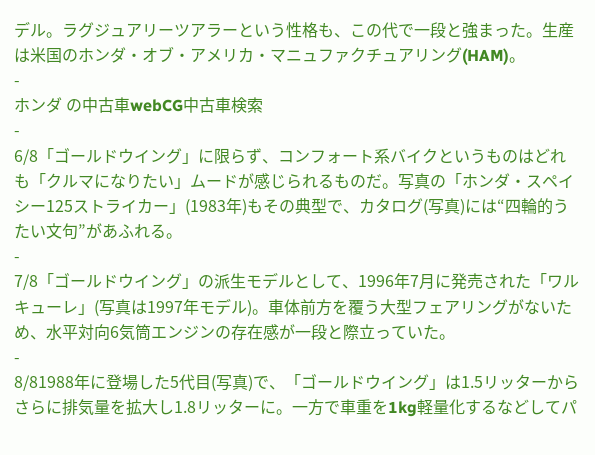デル。ラグジュアリーツアラーという性格も、この代で一段と強まった。生産は米国のホンダ・オブ・アメリカ・マニュファクチュアリング(HAM)。
-
ホンダ の中古車webCG中古車検索
-
6/8「ゴールドウイング」に限らず、コンフォート系バイクというものはどれも「クルマになりたい」ムードが感じられるものだ。写真の「ホンダ・スペイシー125ストライカー」(1983年)もその典型で、カタログ(写真)には“四輪的うたい文句”があふれる。
-
7/8「ゴールドウイング」の派生モデルとして、1996年7月に発売された「ワルキューレ」(写真は1997年モデル)。車体前方を覆う大型フェアリングがないため、水平対向6気筒エンジンの存在感が一段と際立っていた。
-
8/81988年に登場した5代目(写真)で、「ゴールドウイング」は1.5リッターからさらに排気量を拡大し1.8リッターに。一方で車重を1kg軽量化するなどしてパ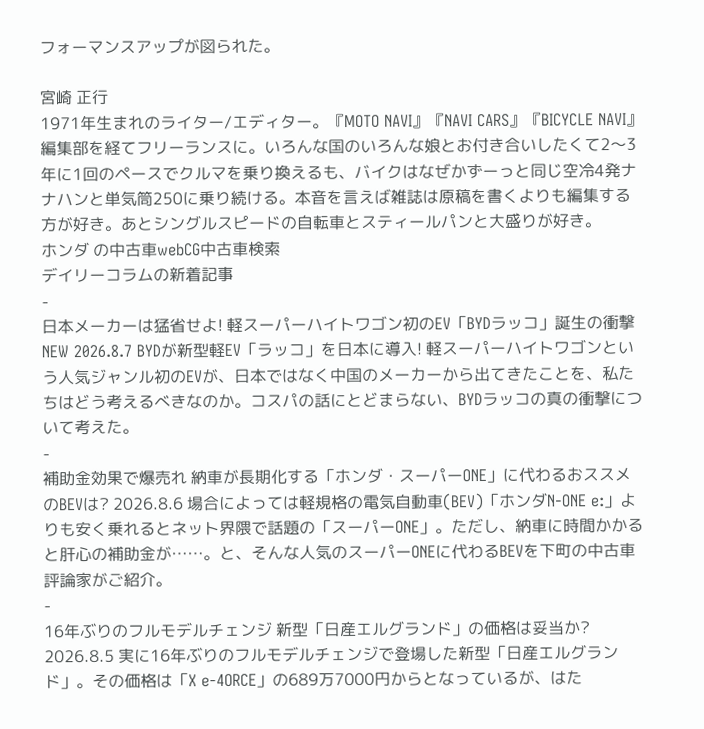フォーマンスアップが図られた。

宮崎 正行
1971年生まれのライター/エディター。『MOTO NAVI』『NAVI CARS』『BICYCLE NAVI』編集部を経てフリーランスに。いろんな国のいろんな娘とお付き合いしたくて2〜3年に1回のペースでクルマを乗り換えるも、バイクはなぜかずーっと同じ空冷4発ナナハンと単気筒250に乗り続ける。本音を言えば雑誌は原稿を書くよりも編集する方が好き。あとシングルスピードの自転車とスティールパンと大盛りが好き。
ホンダ の中古車webCG中古車検索
デイリーコラムの新着記事
-
日本メーカーは猛省せよ! 軽スーパーハイトワゴン初のEV「BYDラッコ」誕生の衝撃NEW 2026.8.7 BYDが新型軽EV「ラッコ」を日本に導入! 軽スーパーハイトワゴンという人気ジャンル初のEVが、日本ではなく中国のメーカーから出てきたことを、私たちはどう考えるべきなのか。コスパの話にとどまらない、BYDラッコの真の衝撃について考えた。
-
補助金効果で爆売れ 納車が長期化する「ホンダ・スーパーONE」に代わるおススメのBEVは? 2026.8.6 場合によっては軽規格の電気自動車(BEV)「ホンダN-ONE e:」よりも安く乗れるとネット界隈で話題の「スーパーONE」。ただし、納車に時間かかると肝心の補助金が……。と、そんな人気のスーパーONEに代わるBEVを下町の中古車評論家がご紹介。
-
16年ぶりのフルモデルチェンジ 新型「日産エルグランド」の価格は妥当か? 2026.8.5 実に16年ぶりのフルモデルチェンジで登場した新型「日産エルグランド」。その価格は「X e-4ORCE」の689万7000円からとなっているが、はた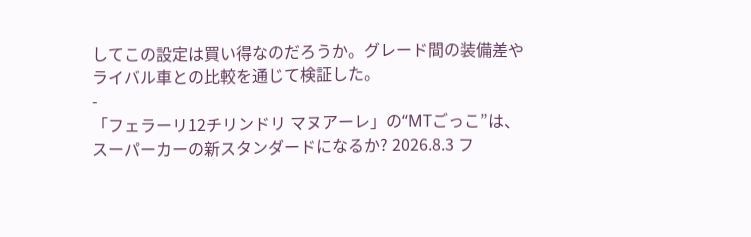してこの設定は買い得なのだろうか。グレード間の装備差やライバル車との比較を通じて検証した。
-
「フェラーリ12チリンドリ マヌアーレ」の“MTごっこ”は、スーパーカーの新スタンダードになるか? 2026.8.3 フ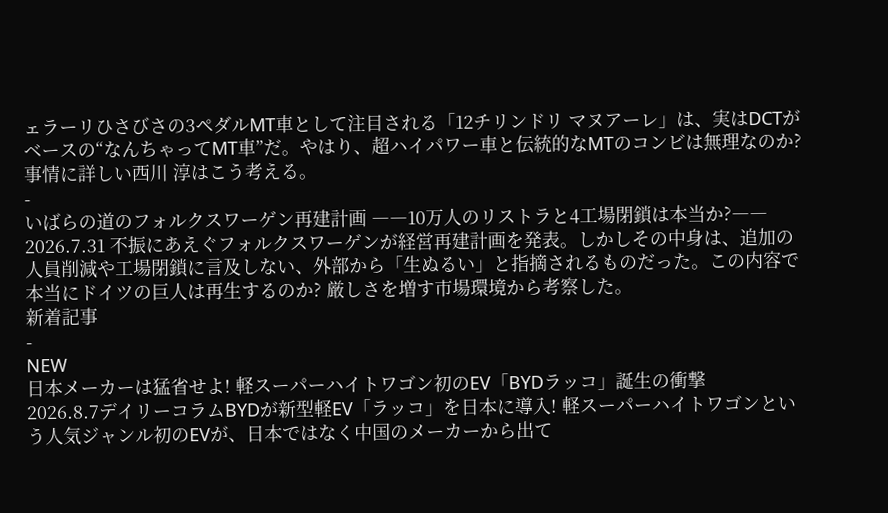ェラーリひさびさの3ペダルMT車として注目される「12チリンドリ マヌアーレ」は、実はDCTがベースの“なんちゃってMT車”だ。やはり、超ハイパワー車と伝統的なMTのコンビは無理なのか? 事情に詳しい西川 淳はこう考える。
-
いばらの道のフォルクスワーゲン再建計画 ――10万人のリストラと4工場閉鎖は本当か?―― 2026.7.31 不振にあえぐフォルクスワーゲンが経営再建計画を発表。しかしその中身は、追加の人員削減や工場閉鎖に言及しない、外部から「生ぬるい」と指摘されるものだった。この内容で本当にドイツの巨人は再生するのか? 厳しさを増す市場環境から考察した。
新着記事
-
NEW
日本メーカーは猛省せよ! 軽スーパーハイトワゴン初のEV「BYDラッコ」誕生の衝撃
2026.8.7デイリーコラムBYDが新型軽EV「ラッコ」を日本に導入! 軽スーパーハイトワゴンという人気ジャンル初のEVが、日本ではなく中国のメーカーから出て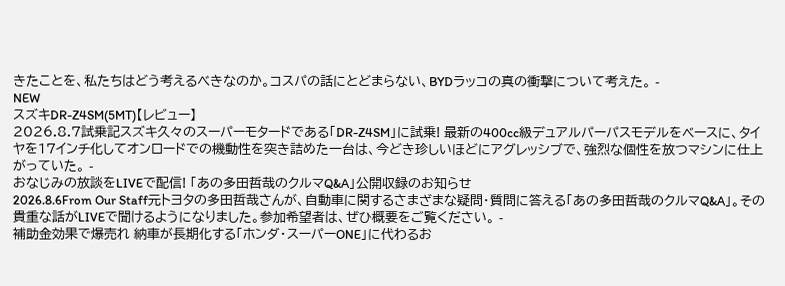きたことを、私たちはどう考えるべきなのか。コスパの話にとどまらない、BYDラッコの真の衝撃について考えた。 -
NEW
スズキDR-Z4SM(5MT)【レビュー】
2026.8.7試乗記スズキ久々のスーパーモタードである「DR-Z4SM」に試乗! 最新の400cc級デュアルパーパスモデルをベースに、タイヤを17インチ化してオンロードでの機動性を突き詰めた一台は、今どき珍しいほどにアグレッシブで、強烈な個性を放つマシンに仕上がっていた。 -
おなじみの放談をLIVEで配信! 「あの多田哲哉のクルマQ&A」公開収録のお知らせ
2026.8.6From Our Staff元トヨタの多田哲哉さんが、自動車に関するさまざまな疑問・質問に答える「あの多田哲哉のクルマQ&A」。その貴重な話がLIVEで聞けるようになりました。参加希望者は、ぜひ概要をご覧ください。 -
補助金効果で爆売れ 納車が長期化する「ホンダ・スーパーONE」に代わるお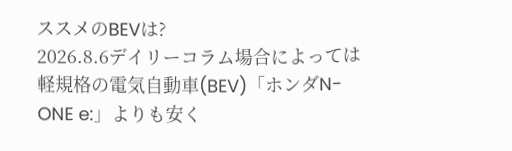ススメのBEVは?
2026.8.6デイリーコラム場合によっては軽規格の電気自動車(BEV)「ホンダN-ONE e:」よりも安く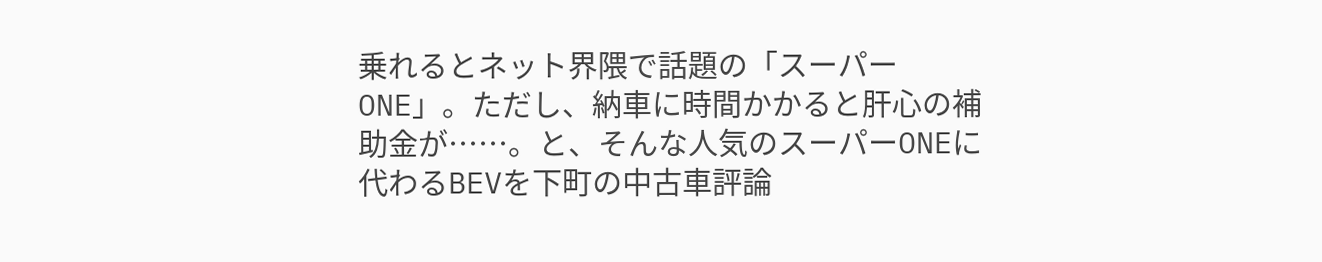乗れるとネット界隈で話題の「スーパーONE」。ただし、納車に時間かかると肝心の補助金が……。と、そんな人気のスーパーONEに代わるBEVを下町の中古車評論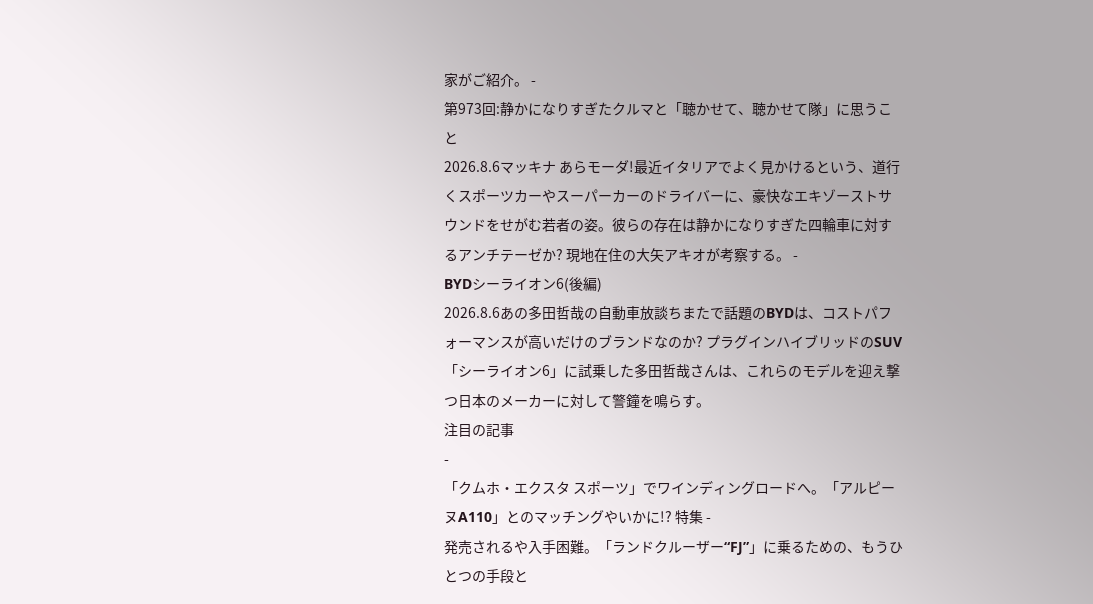家がご紹介。 -
第973回:静かになりすぎたクルマと「聴かせて、聴かせて隊」に思うこと
2026.8.6マッキナ あらモーダ!最近イタリアでよく見かけるという、道行くスポーツカーやスーパーカーのドライバーに、豪快なエキゾーストサウンドをせがむ若者の姿。彼らの存在は静かになりすぎた四輪車に対するアンチテーゼか? 現地在住の大矢アキオが考察する。 -
BYDシーライオン6(後編)
2026.8.6あの多田哲哉の自動車放談ちまたで話題のBYDは、コストパフォーマンスが高いだけのブランドなのか? プラグインハイブリッドのSUV「シーライオン6」に試乗した多田哲哉さんは、これらのモデルを迎え撃つ日本のメーカーに対して警鐘を鳴らす。
注目の記事
-
「クムホ・エクスタ スポーツ」でワインディングロードへ。「アルピーヌA110」とのマッチングやいかに!? 特集 -
発売されるや入手困難。「ランドクルーザー“FJ”」に乗るための、もうひとつの手段と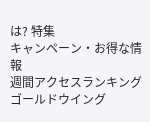は? 特集
キャンペーン・お得な情報
週間アクセスランキングゴールドウイング